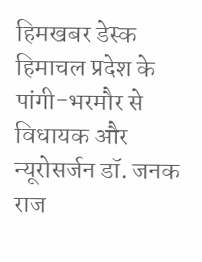हिमखबर डेस्क
हिमाचल प्रदेश के पांगी-भरमौर से विधायक और न्यूरोसर्जन डॉ. जनक राज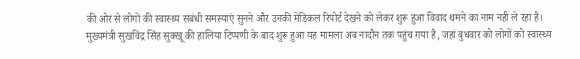की ओर से लोगों की स्वास्थ्य संबंधी समस्याएं सुनने और उनकी मेडिकल रिपोर्ट देखने को लेकर शुरू हुआ विवाद थमने का नाम नहीं ले रहा है।
मुख्यमंत्री सुखविंद्र सिंह सुक्खू की हालिया टिप्पणी के बाद शुरू हुआ यह मामला अब नादौन तक पहुंच गया है, जहां बुधवार को लोगों को स्वास्थ्य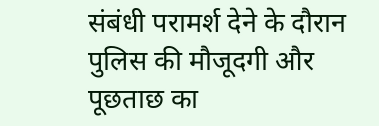संबंधी परामर्श देने के दौरान पुलिस की मौजूदगी और पूछताछ का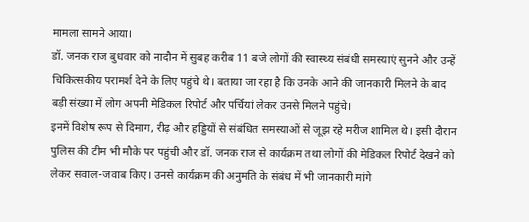मामला सामने आया।
डॉ. जनक राज बुधवार को नादौन में सुबह करीब 11 बजे लोगों की स्वास्थ्य संबंधी समस्याएं सुनने और उन्हें चिकित्सकीय परामर्श देने के लिए पहुंचे थे। बताया जा रहा है कि उनके आने की जानकारी मिलने के बाद बड़ी संख्या में लोग अपनी मेडिकल रिपोर्ट और पर्चियां लेकर उनसे मिलने पहुंचे।
इनमें विशेष रूप से दिमाग, रीढ़ और हड्डियों से संबंधित समस्याओं से जूझ रहे मरीज शामिल थे। इसी दौरान पुलिस की टीम भी मौके पर पहुंची और डॉ. जनक राज से कार्यक्रम तथा लोगों की मेडिकल रिपोर्ट देखने को लेकर सवाल-जवाब किए। उनसे कार्यक्रम की अनुमति के संबंध में भी जानकारी मांगे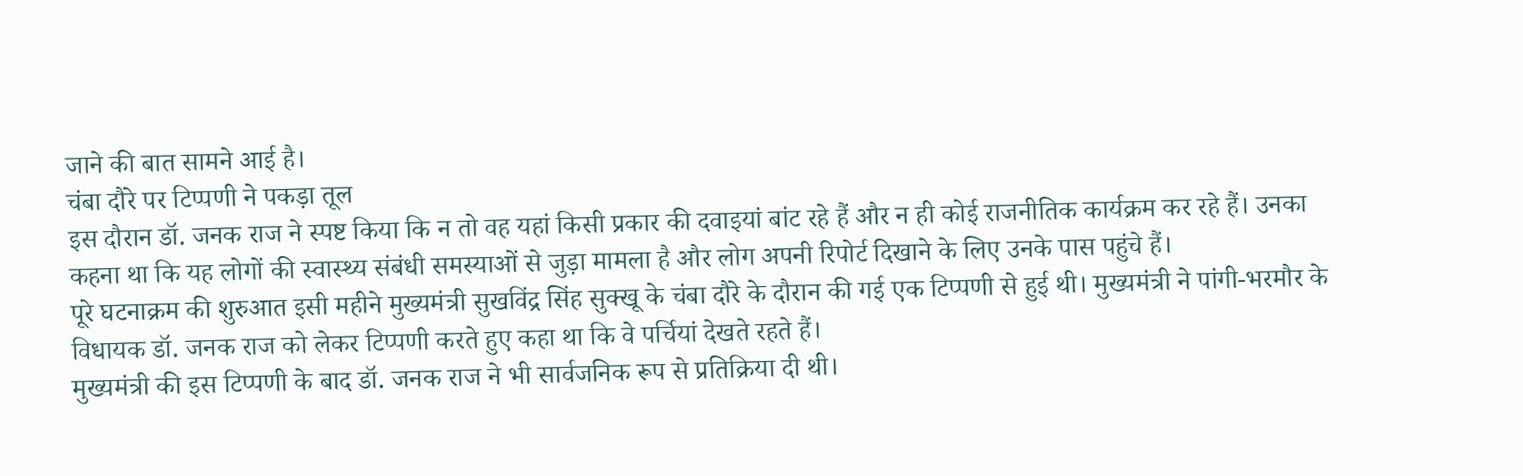जाने की बात सामने आई है।
चंबा दौरे पर टिप्पणी ने पकड़ा तूल
इस दौरान डॉ. जनक राज ने स्पष्ट किया कि न तो वह यहां किसी प्रकार की दवाइयां बांट रहे हैं और न ही कोई राजनीतिक कार्यक्रम कर रहे हैं। उनका कहना था कि यह लोगों की स्वास्थ्य संबंधी समस्याओं से जुड़ा मामला है और लोग अपनी रिपोर्ट दिखाने के लिए उनके पास पहुंचे हैं।
पूरे घटनाक्रम की शुरुआत इसी महीने मुख्यमंत्री सुखविंद्र सिंह सुक्खू के चंबा दौरे के दौरान की गई एक टिप्पणी से हुई थी। मुख्यमंत्री ने पांगी-भरमौर के विधायक डॉ. जनक राज को लेकर टिप्पणी करते हुए कहा था कि वे पर्चियां देखते रहते हैं।
मुख्यमंत्री की इस टिप्पणी के बाद डॉ. जनक राज ने भी सार्वजनिक रूप से प्रतिक्रिया दी थी।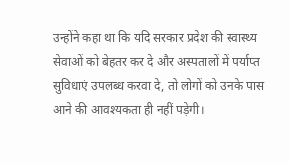उन्होंने कहा था कि यदि सरकार प्रदेश की स्वास्थ्य सेवाओं को बेहतर कर दे और अस्पतालों में पर्याप्त सुविधाएं उपलब्ध करवा दे, तो लोगों को उनके पास आने की आवश्यकता ही नहीं पड़ेगी।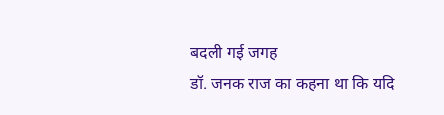बदली गई जगह
डॉ. जनक राज का कहना था कि यदि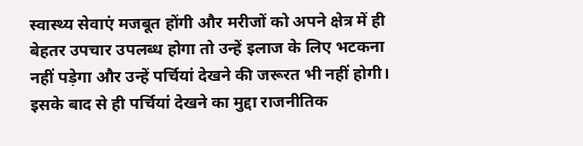स्वास्थ्य सेवाएं मजबूत होंगी और मरीजों को अपने क्षेत्र में ही बेहतर उपचार उपलब्ध होगा तो उन्हें इलाज के लिए भटकना नहीं पड़ेगा और उन्हें पर्चियां देखने की जरूरत भी नहीं होगी। इसके बाद से ही पर्चियां देखने का मुद्दा राजनीतिक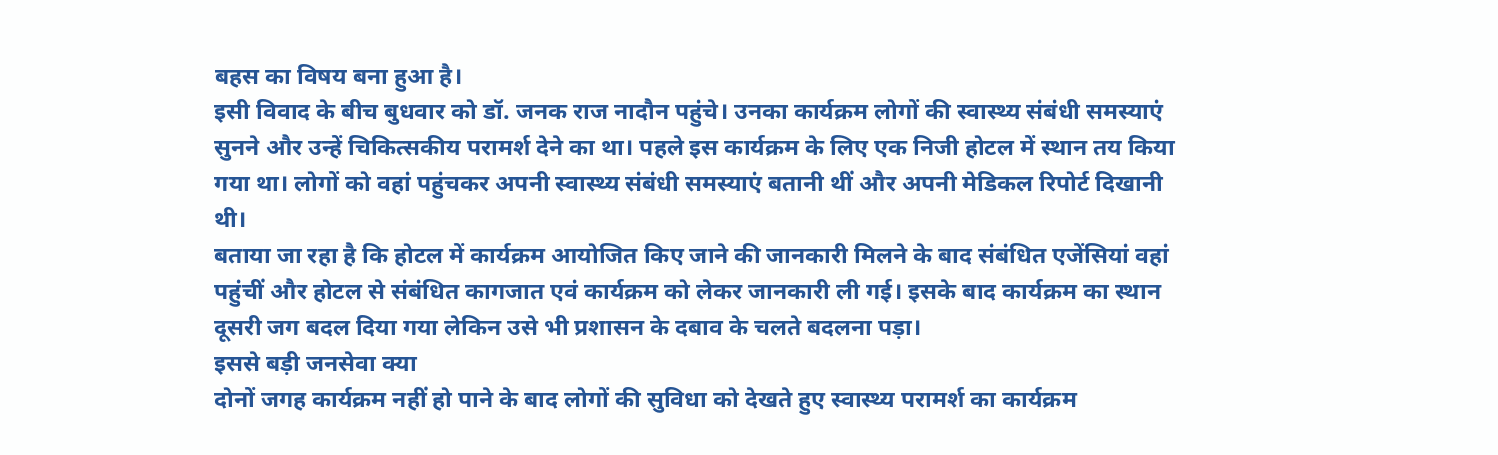बहस का विषय बना हुआ है।
इसी विवाद के बीच बुधवार को डॉ. जनक राज नादौन पहुंचे। उनका कार्यक्रम लोगों की स्वास्थ्य संबंधी समस्याएं सुनने और उन्हें चिकित्सकीय परामर्श देने का था। पहले इस कार्यक्रम के लिए एक निजी होटल में स्थान तय किया गया था। लोगों को वहां पहुंचकर अपनी स्वास्थ्य संबंधी समस्याएं बतानी थीं और अपनी मेडिकल रिपोर्ट दिखानी थी।
बताया जा रहा है कि होटल में कार्यक्रम आयोजित किए जाने की जानकारी मिलने के बाद संबंधित एजेंसियां वहां पहुंचीं और होटल से संबंधित कागजात एवं कार्यक्रम को लेकर जानकारी ली गई। इसके बाद कार्यक्रम का स्थान दूसरी जग बदल दिया गया लेकिन उसे भी प्रशासन के दबाव के चलते बदलना पड़ा।
इससे बड़ी जनसेवा क्या
दोनों जगह कार्यक्रम नहीं हो पाने के बाद लोगों की सुविधा को देखते हुए स्वास्थ्य परामर्श का कार्यक्रम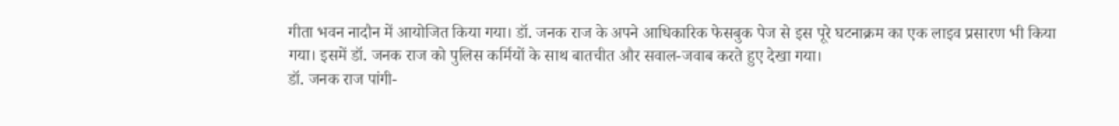गीता भवन नादौन में आयोजित किया गया। डॉ. जनक राज के अपने आधिकारिक फेसबुक पेज से इस पूरे घटनाक्रम का एक लाइव प्रसारण भी किया गया। इसमें डॉ. जनक राज को पुलिस कर्मियों के साथ बातचीत और सवाल-जवाब करते हुए देखा गया।
डॉ. जनक राज पांगी-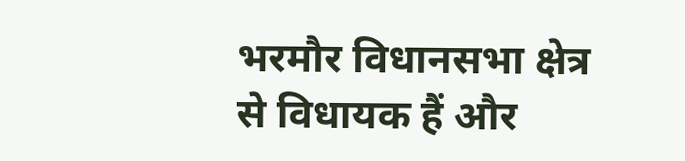भरमौर विधानसभा क्षेत्र से विधायक हैं और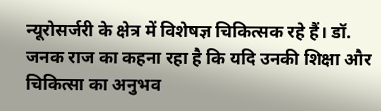न्यूरोसर्जरी के क्षेत्र में विशेषज्ञ चिकित्सक रहे हैं। डॉ. जनक राज का कहना रहा है कि यदि उनकी शिक्षा और चिकित्सा का अनुभव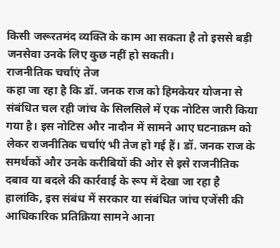किसी जरूरतमंद व्यक्ति के काम आ सकता है तो इससे बड़ी जनसेवा उनके लिए कुछ नहीं हो सकती।
राजनीतिक चर्चाएं तेज
कहा जा रहा है कि डॉ. जनक राज को हिमकेयर योजना से संबंधित चल रही जांच के सिलसिले में एक नोटिस जारी किया गया है। इस नोटिस और नादौन में सामने आए घटनाक्रम को लेकर राजनीतिक चर्चाएं भी तेज हो गई हैं। डॉ. जनक राज के समर्थकों और उनके करीबियों की ओर से इसे राजनीतिक दबाव या बदले की कार्रवाई के रूप में देखा जा रहा है हालांकि, इस संबंध में सरकार या संबंधित जांच एजेंसी की आधिकारिक प्रतिक्रिया सामने आना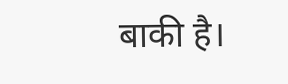बाकी है।